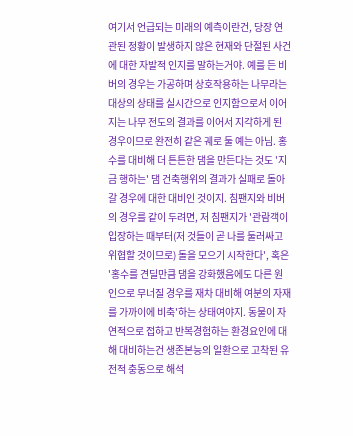여기서 언급되는 미래의 예측이란건, 당장 연관된 정황이 발생하지 않은 현재와 단절된 사건에 대한 자발적 인지를 말하는거야. 예를 든 비버의 경우는 가공하며 상호작용하는 나무라는 대상의 상태를 실시간으로 인지함으로서 이어지는 나무 전도의 결과를 이어서 지각하게 된 경우이므로 완전히 같은 궤로 둘 예는 아님. 홍수를 대비해 더 튼튼한 댐을 만든다는 것도 '지금 행하는' 댐 건축행위의 결과가 실패로 돌아갈 경우에 대한 대비인 것이지. 침팬지와 비버의 경우를 같이 두려면, 저 침팬지가 '관람객이 입장하는 때부터(저 것들이 곧 나를 둘러싸고 위협할 것이므로) 돌을 모으기 시작한다', 혹은 '홍수를 견딜만큼 댐을 강화했음에도 다른 원인으로 무너질 경우를 재차 대비해 여분의 자재를 가까이에 비축'하는 상태여야지. 동물이 자연적으로 접하고 반복경험하는 환경요인에 대해 대비하는건 생존본능의 일환으로 고착된 유전적 충동으로 해석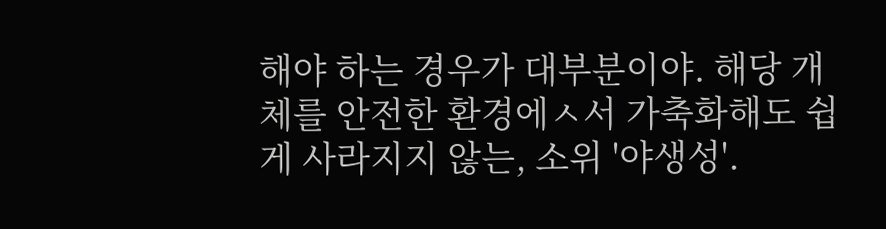해야 하는 경우가 대부분이야. 해당 개체를 안전한 환경에ㅅ서 가축화해도 쉽게 사라지지 않는, 소위 '야생성'.